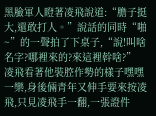黑臉軍人瞪著凌飛說道:“膽子挺大,還敢打人。”說話的同時“啪~”的一聲拍了下桌子,“說!叫啥名字?哪裡來的?來這裡幹啥?”
凌飛看著他裝腔作勢的樣子嘿嘿一樂,身後倆青年又伸手要來按凌飛,只見凌飛手一翻,一張證件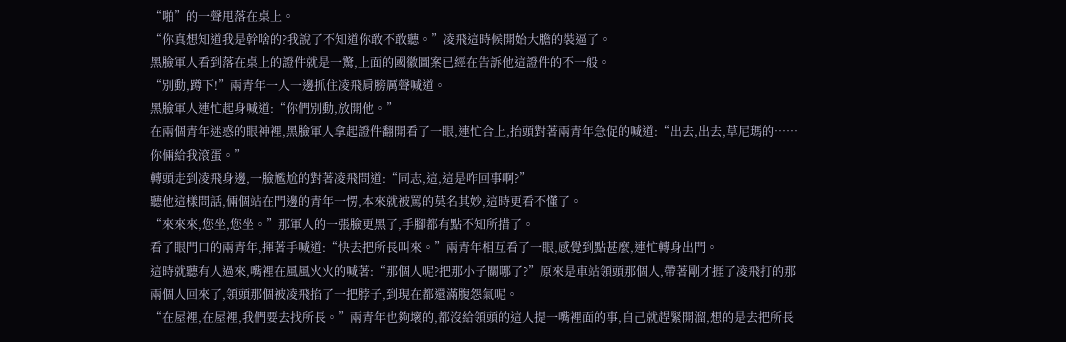“啪”的一聲甩落在桌上。
“你真想知道我是幹啥的?我說了不知道你敢不敢聽。”凌飛這時候開始大膽的裝逼了。
黑臉軍人看到落在桌上的證件就是一驚,上面的國徽圖案已經在告訴他這證件的不一般。
“別動,蹲下!”兩青年一人一邊抓住凌飛肩膀厲聲喊道。
黑臉軍人連忙起身喊道:“你們別動,放開他。”
在兩個青年迷惑的眼神裡,黑臉軍人拿起證件翻開看了一眼,連忙合上,抬頭對著兩青年急促的喊道:“出去,出去,草尼瑪的……你倆給我滾蛋。”
轉頭走到凌飛身邊,一臉尷尬的對著凌飛問道:“同志,這,這是咋回事啊?”
聽他這樣問話,倆個站在門邊的青年一愣,本來就被罵的莫名其妙,這時更看不懂了。
“來來來,您坐,您坐。”那軍人的一張臉更黑了,手腳都有點不知所措了。
看了眼門口的兩青年,揮著手喊道:“快去把所長叫來。”兩青年相互看了一眼,感覺到點甚麼,連忙轉身出門。
這時就聽有人過來,嘴裡在風風火火的喊著:“那個人呢?把那小子關哪了?”原來是車站領頭那個人,帶著剛才捱了凌飛打的那兩個人回來了,領頭那個被凌飛掐了一把脖子,到現在都還滿腹怨氣呢。
“在屋裡,在屋裡,我們要去找所長。”兩青年也夠壞的,都沒給領頭的這人提一嘴裡面的事,自己就趕緊開溜,想的是去把所長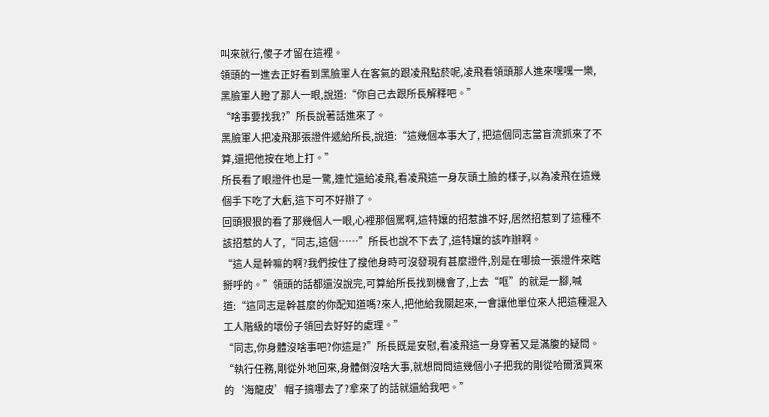叫來就行,傻子才留在這裡。
領頭的一進去正好看到黑臉軍人在客氣的跟凌飛點菸呢,凌飛看領頭那人進來嘿嘿一樂,黑臉軍人瞪了那人一眼,說道:“你自己去跟所長解釋吧。”
“啥事要找我?”所長說著話進來了。
黑臉軍人把凌飛那張證件遞給所長,說道:“這幾個本事大了, 把這個同志當盲流抓來了不算,還把他按在地上打。”
所長看了眼證件也是一驚,連忙還給凌飛,看凌飛這一身灰頭土臉的樣子,以為凌飛在這幾個手下吃了大虧,這下可不好辦了。
回頭狠狠的看了那幾個人一眼,心裡那個罵啊,這特孃的招惹誰不好,居然招惹到了這種不該招惹的人了,“同志,這個……”所長也說不下去了,這特孃的該咋辦啊。
“這人是幹嘛的啊?我們按住了搜他身時可沒發現有甚麼證件,別是在哪撿一張證件來瞎掰呼的。”領頭的話都還沒說完,可算給所長找到機會了,上去“哐”的就是一腳,喊道:“這同志是幹甚麼的你配知道嗎?來人,把他給我關起來,一會讓他單位來人把這種混入工人階級的壞份子領回去好好的處理。”
“同志,你身體沒啥事吧?你這是?”所長既是安慰,看凌飛這一身穿著又是滿腹的疑問。
“執行任務,剛從外地回來,身體倒沒啥大事,就想問問這幾個小子把我的剛從哈爾濱買來的‘海龍皮’帽子搞哪去了?拿來了的話就還給我吧。”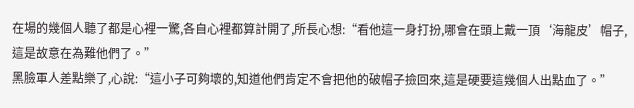在場的幾個人聽了都是心裡一驚,各自心裡都算計開了,所長心想:“看他這一身打扮,哪會在頭上戴一頂‘海龍皮’帽子,這是故意在為難他們了。”
黑臉軍人差點樂了,心說:“這小子可夠壞的,知道他們肯定不會把他的破帽子撿回來,這是硬要這幾個人出點血了。”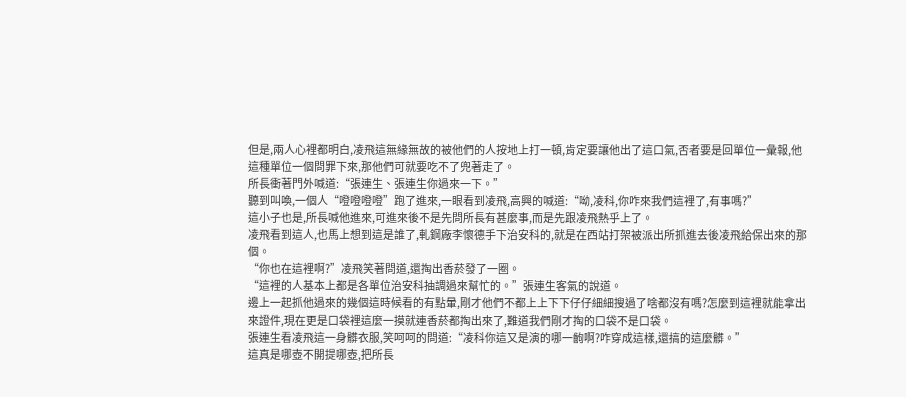但是,兩人心裡都明白,凌飛這無緣無故的被他們的人按地上打一頓,肯定要讓他出了這口氣,否者要是回單位一彙報,他這種單位一個問罪下來,那他們可就要吃不了兜著走了。
所長衝著門外喊道:“張連生、張連生你過來一下。”
聽到叫喚,一個人“噔噔噔噔”跑了進來,一眼看到凌飛,高興的喊道:“呦,凌科,你咋來我們這裡了,有事嗎?”
這小子也是,所長喊他進來,可進來後不是先問所長有甚麼事,而是先跟凌飛熱乎上了。
凌飛看到這人,也馬上想到這是誰了,軋鋼廠李懷德手下治安科的,就是在西站打架被派出所抓進去後凌飛給保出來的那個。
“你也在這裡啊?”凌飛笑著問道,還掏出香菸發了一圈。
“這裡的人基本上都是各單位治安科抽調過來幫忙的。”張連生客氣的說道。
邊上一起抓他過來的幾個這時候看的有點暈,剛才他們不都上上下下仔仔細細搜過了啥都沒有嗎?怎麼到這裡就能拿出來證件,現在更是口袋裡這麼一摸就連香菸都掏出來了,難道我們剛才掏的口袋不是口袋。
張連生看凌飛這一身髒衣服,笑呵呵的問道:“凌科你這又是演的哪一齣啊?咋穿成這樣,還搞的這麼髒。”
這真是哪壺不開提哪壺,把所長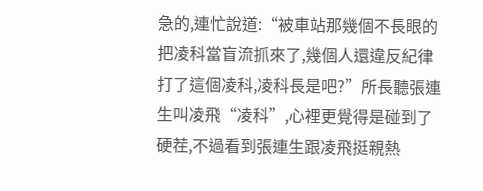急的,連忙說道:“被車站那幾個不長眼的把凌科當盲流抓來了,幾個人還違反紀律打了這個凌科,凌科長是吧?”所長聽張連生叫凌飛“凌科”,心裡更覺得是碰到了硬茬,不過看到張連生跟凌飛挺親熱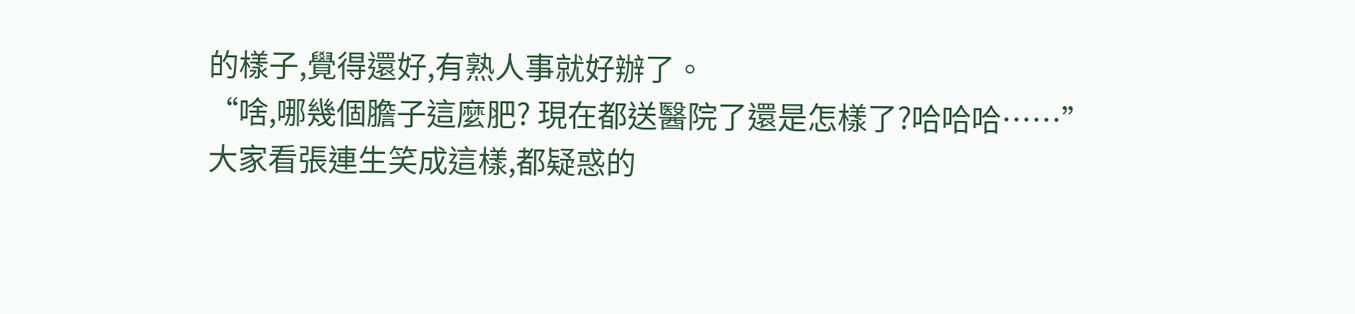的樣子,覺得還好,有熟人事就好辦了。
“啥,哪幾個膽子這麼肥? 現在都送醫院了還是怎樣了?哈哈哈……”
大家看張連生笑成這樣,都疑惑的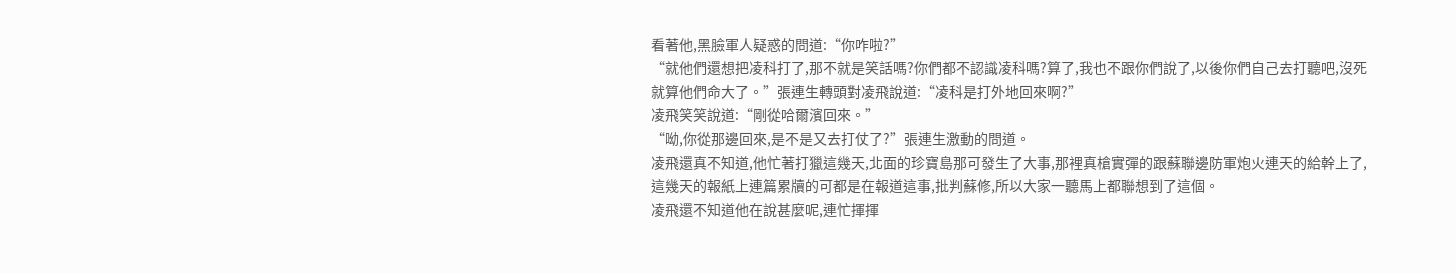看著他,黑臉軍人疑惑的問道:“你咋啦?”
“就他們還想把凌科打了,那不就是笑話嗎?你們都不認識凌科嗎?算了,我也不跟你們說了,以後你們自己去打聽吧,沒死就算他們命大了。”張連生轉頭對凌飛說道:“凌科是打外地回來啊?”
凌飛笑笑說道:“剛從哈爾濱回來。”
“呦,你從那邊回來,是不是又去打仗了?”張連生激動的問道。
凌飛還真不知道,他忙著打獵這幾天,北面的珍寶島那可發生了大事,那裡真槍實彈的跟蘇聯邊防軍炮火連天的給幹上了,這幾天的報紙上連篇累牘的可都是在報道這事,批判蘇修,所以大家一聽馬上都聯想到了這個。
凌飛還不知道他在說甚麼呢,連忙揮揮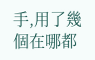手,用了幾個在哪都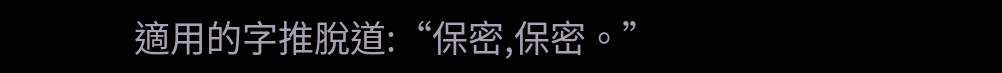適用的字推脫道:“保密,保密。”